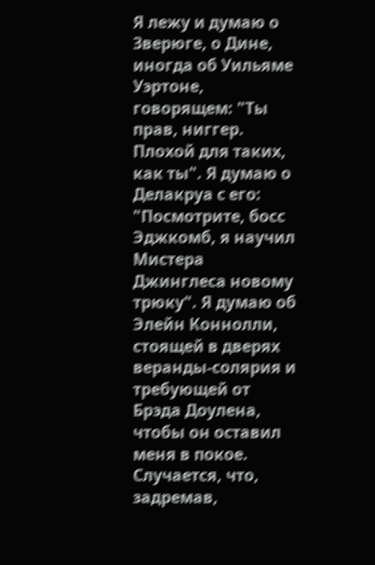Я лежу и думаю о Зверюге, о Дине, иногда об Уильяме Уэртоне, говорящем: "Ты прав, ниггер. Плохой для таких, как ты". Я думаю о Делакруа с его: "Посмотрите, босс Эджкомб, я научил Мистера Джинглеса новому трюку". Я думаю об Элейн Коннолли, стоящей в дверях веранды-солярия и требующей от Брэда Доулена, чтобы он оставил меня в покое. Случается, что, задремав,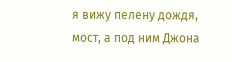я вижу пелену дождя, мост, а под ним Джона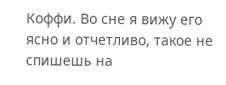Коффи. Во сне я вижу его ясно и отчетливо, такое не спишешь на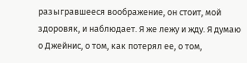разыгравшееся воображение, он стоит, мой здоровяк, и наблюдает. Я же лежу и жду. Я думаю о Джейнис, о том, как потерял ее, о том,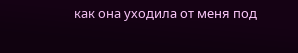как она уходила от меня под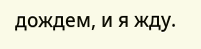дождем, и я жду.